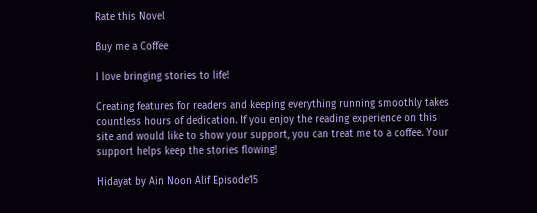Rate this Novel

Buy me a Coffee

I love bringing stories to life!

Creating features for readers and keeping everything running smoothly takes countless hours of dedication. If you enjoy the reading experience on this site and would like to show your support, you can treat me to a coffee. Your support helps keep the stories flowing!

Hidayat by Ain Noon Alif Episode15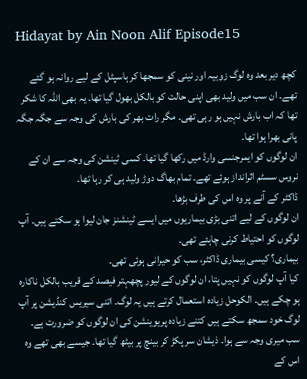Hidayat by Ain Noon Alif Episode15

کچھ دیر بعد وہ لوگ زوبیہ اور نینی کو سمجھا کر ہاسپٹل کے لیے روانہ ہو گئے تھے۔ ان سب میں ولید بھی اپنی حالت کو بالکل بھول گیا تھا۔ یہ بھی اللہ کا شکر تھا کہ اب بارش نہیں ہو رہی تھی۔ مگر رات بھر کی بارش کی وجہ سے جگہ جگہ پانی بھرا ہوا تھا۔
ان لوگوں کو ایمرجنسی وارڈ میں رکھا گیا تھا۔ کسی ٹینشن کی وجہ سے ان کے نروس سسٹم اثرانداز ہوئے تھے۔ تمام بھاگ دوڑ ولید ہی کر رہا تھا۔
ڈاکٹر کے آنے پر وہ اس کی طرف بڑھا۔
ان لوگوں کے لیے اتنی بڑی بیماریوں میں ایسے ٹینشنز جان لیوا ہو سکتے ہیں۔ آپ لوگوں کو احتیاط کرنی چاہئے تھی۔
بیماری؟ کیسی بیماری ڈاکٹر، سب کو حیرانی ہوئی تھی۔
کیا آپ لوگوں کو نہیں پتا، ان لوگوں کے لیور پچھہتر فیصد کے قریب بالکل ناکارہ ہو چکے ہیں۔ الکوحل زیادہ استعمال کرتے ہیں یہ لوگ۔ اتنی سیریس کنڈیشن پر آپ لوگ خود سمجھ سکتے ہیں کتنے زیادہ پریوینشن کی ان لوگوں کو ضرورت ہے۔
سب میری وجہ سے ہوا۔ ذیشان سر پکڑ کر بینچ پر بیٹھ گیا تھا۔ جیسے بھی تھے وہ اس کے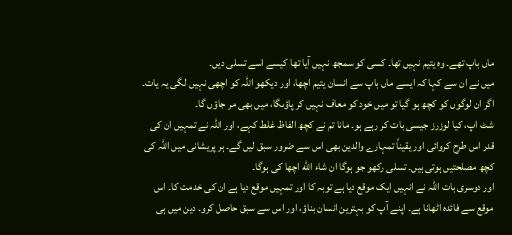ماں باپ تھے۔ وہ یتیم نہیں تھا۔ کسی کو سمجھ نہیں آیا تھا کیسے اسے تسلی دیں۔
میں نے ان سے کہا کہ ایسے ماں باپ سے انسان یتیم اچھا، اور دیکھو اللہ کو اچھی نہیں لگی یہ یات۔ اگر ان لوگوں کو کچھ ہو گیا تو میں خود کو معاف نہیں کر پاؤںگا، میں بھی مر جاؤں گا۔
شٹ اپ، کیا لوزرز جیسی بات کر رہے ہو۔ مانا تم نے کچھ الفاظ غلط کہے، اور اللہ نے تمہیں ان کی قدر اس طرح کروائی اور یقیناً تمہارے والدین بھی اس سے ضرور سبق لیں گے۔ ہر پریشانی میں اللہ کی کچھ مصلحتیں ہوتی ہیں۔ تسلی رکھو جو ہوگا ان شاء الله اچھا کی ہوگا۔
اور دوسری بات اللہ نے انہیں ایک موقع دیا ہے توبہ کا اور تمہیں موقع دیا ہے ان کی خدمت کا۔ اس موقع سے فائدہ اٹھانا ہے۔ اپنے آپ کو بہترین انسان بناؤ، اور اس سے سبق حاصل کرو۔ دین میں ہی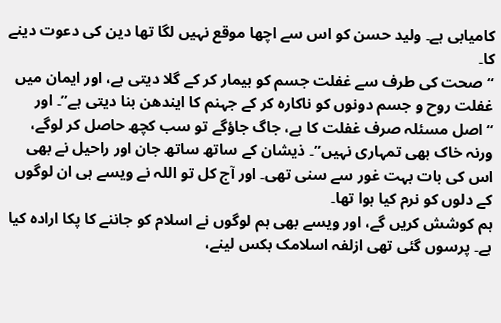کامیابی ہے۔ ولید حسن کو اس سے اچھا موقع نہیں لگا تھا دین کی دعوت دینے کا۔
“صحت کی طرف سے غفلت جسم کو بیمار کر کے گلا دیتی ہے، اور ایمان میں غفلت روح و جسم دونوں کو ناکارہ کر کے جہنم کا ایندھن بنا دیتی ہے”۔ اور “اصل مسئلہ صرف غفلت کا ہے، جاگ جاؤگے تو سب کچھ حاصل کر لوگے، ورنہ خاک بھی تمہاری نہیں”۔ ذیشان کے ساتھ ساتھ جان اور راحیل نے بھی اس کی بات بہت غور سے سنی تھی۔ اور آج کل تو اللہ نے ویسے ہی ان لوگوں کے دلوں کو نرم کیا ہوا تھا۔
ہم کوشش کریں گے، اور ویسے بھی ہم لوگوں نے اسلام کو جاننے کا پکا ارادہ کیا ہے۔ پرسوں گئی تھی ازلفہ اسلامک بکس لینے،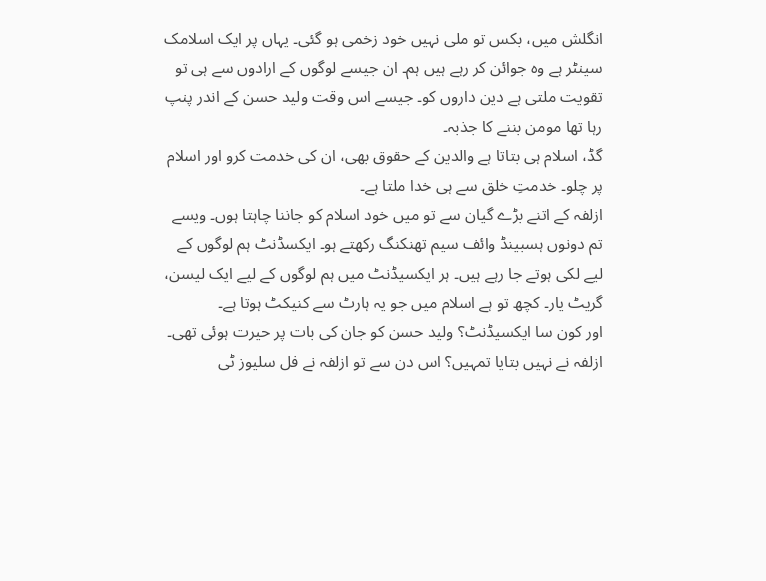انگلش میں، بکس تو ملی نہیں خود زخمی ہو گئی۔ یہاں پر ایک اسلامک سینٹر ہے وہ جوائن کر رہے ہیں ہم۔ ان جیسے لوگوں کے ارادوں سے ہی تو تقویت ملتی ہے دین داروں کو۔ جیسے اس وقت ولید حسن کے اندر پنپ رہا تھا مومن بننے کا جذبہ۔
گڈ، اسلام ہی بتاتا ہے والدین کے حقوق بھی، ان کی خدمت کرو اور اسلام پر چلو۔ خدمتِ خلق سے ہی خدا ملتا ہے۔
ازلفہ کے اتنے بڑے گیان سے تو میں خود اسلام کو جاننا چاہتا ہوں۔ ویسے تم دونوں ہسبینڈ وائف سیم تھنکنگ رکھتے ہو۔ ایکسڈنٹ ہم لوگوں کے لیے لکی ہوتے جا رہے ہیں۔ ہر ایکسیڈنٹ میں ہم لوگوں کے لیے ایک لیسن، گریٹ یار۔ کچھ تو ہے اسلام میں جو یہ ہارٹ سے کنیکٹ ہوتا ہے۔
اور کون سا ایکسیڈنٹ؟ ولید حسن کو جان کی بات پر حیرت ہوئی تھی۔
ازلفہ نے نہیں بتایا تمہیں؟ اس دن سے تو ازلفہ نے فل سلیوز ٹی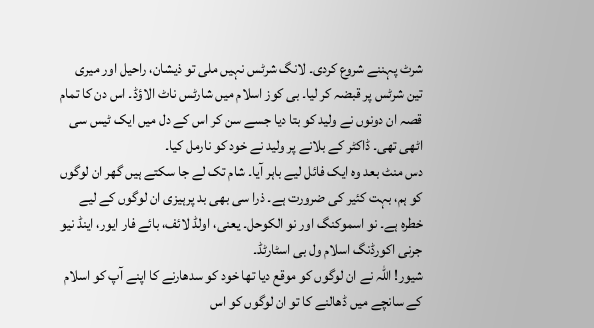شرٹ پہننے شروع کردی۔ لانگ شرٹس نہیں ملی تو ذیشان، راحیل اور میری تین شرٹس پر قبضہ کر لیا۔ بی کوز اسلام میں شارٹس ناٹ الاؤڈ۔ اس دن کا تمام قصہ ان دونوں نے ولید کو بتا دیا جسے سن کر اس کے دل میں ایک ٹیس سی اٹھی تھی۔ ڈاکٹر کے بلانے پر ولید نے خود کو نارمل کیا۔
دس منٹ بعد وہ ایک فائل لیے باہر آیا۔ شام تک لے جا سکتے ہیں گھر ان لوگوں کو ہم، بہت کئیر کی ضرورت ہے۔ ذرا سی بھی بد پرہیزی ان لوگوں کے لیے خطرہ ہے۔ نو اسموکنگ اور نو الکوحل۔ یعنی، اولڈ لائف، بائے فار ایور، اینڈ نیو جرنی اکورڈنگ اسلام ول بی اسٹارٹڈ۔
شیور! اللہ نے ان لوگوں کو موقع دیا تھا خود کو سدھارنے کا اپنے آپ کو اسلام کے سانچے میں ڈھالنے کا تو ان لوگوں کو اس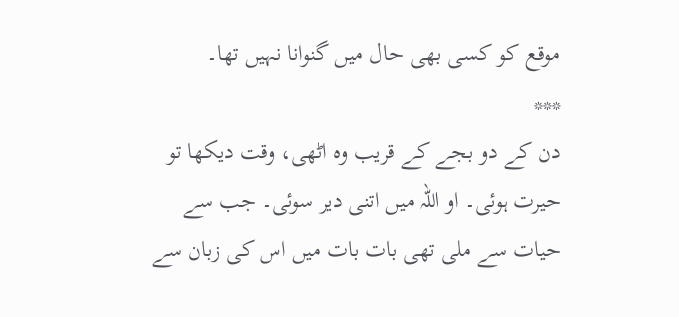موقع کو کسی بھی حال میں گنوانا نہیں تھا۔
***
دن کے دو بجے کے قریب وہ اٹھی، وقت دیکھا تو حیرت ہوئی۔ او اللہ میں اتنی دیر سوئی۔ جب سے حیات سے ملی تھی بات بات میں اس کی زبان سے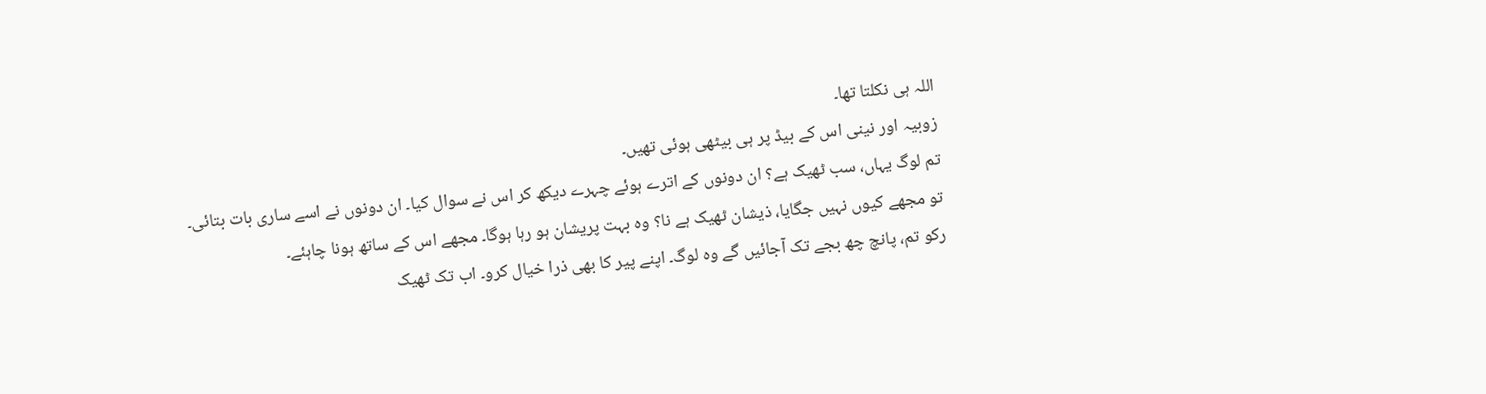اللہ ہی نکلتا تھا۔
زوبیہ اور نینی اس کے بیڈ پر ہی بیٹھی ہوئی تھیں۔
تم لوگ یہاں، سب ٹھیک ہے؟ ان دونوں کے اترے ہوئے چہرے دیکھ کر اس نے سوال کیا۔ ان دونوں نے اسے ساری بات بتائی۔
تو مجھے کیوں نہیں جگایا، ذیشان ٹھیک ہے نا؟ وہ بہت پریشان ہو رہا ہوگا۔ مجھے اس کے ساتھ ہونا چاہئے۔
رکو تم، پانچ چھ بجے تک آجائیں گے وہ لوگ۔ اپنے پیر کا بھی ذرا خیال کرو۔ اب تک ٹھیک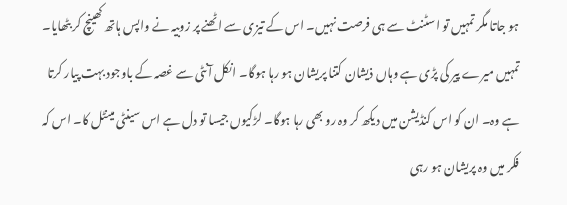ہو جاتا مگر تمہیں تو اسٹنٹ سے ہی فرصت نہیں۔ اس کے تیزی سے اٹھنے پر زوبیہ نے واپس ہاتھ کھینچ کر بٹھایا۔
تمہیں میرے پیر کی پڑی ہے وہاں ذیشان کتنا پریشان ہو رہا ہوگا۔ انکل آنٹی سے غصہ کے باوجود بہت پیار کرتا ہے وہ۔ ان کو اس کنڈیشن میں دیکھ کر وہ رو بھی رہا ہوگا۔ لڑکیوں جیسا تو دل ہے اس سینٹی مینٹل کا۔ اس کہ فکر میں وہ پریشان ہو رہی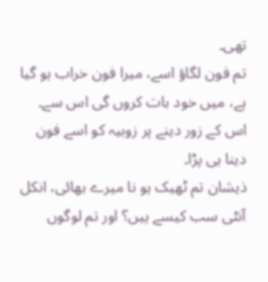تھی۔
تم فون لگاؤ اسے، میرا فون خراب ہو گیا ہے، میں خود بات کروں گی اس سے۔ اس کے زور دینے پر زوبیہ کو اسے فون دینا ہی پڑا۔
ذیشان تم ٹھیک ہو نا میرے بھائی، انکل آنٹی سب کیسے ہیں؟ اور تم لوگوں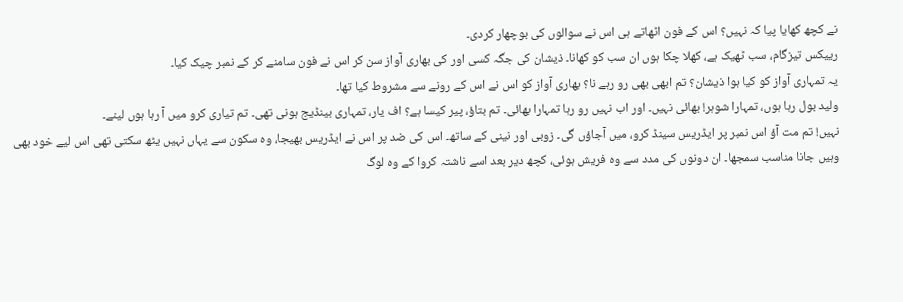نے کچھ کھایا پیا کہ نہیں؟ اس کے فون اٹھاتے ہی اس نے سوالوں کی بوچھار کردی۔
رییکس تیزگام، سب ٹھیک ہے، کھلا چکا ہوں ان سب کو کھانا۔ ذیشان کی جگہ کسی اور کی بھاری آواز سن کر اس نے فون سامنے کر کے نمبر چیک کیا۔
یہ تمہاری آواز کو کیا ہوا ذیشان؟ تم ابھی بھی رو رہے نا؟ بھاری آواز کو اس نے اس کے رونے سے مشروط کیا تھا۔
ولید بول رہا ہوں، تمہارا شوہر! بھائی نہیں۔ اور اب نہیں رو رہا تمہارا بھائی۔ تم بتاؤ، پیر کیسا ہے؟ اف یار، تمہاری بینڈیج ہونی تھی۔ تم تیاری کرو میں آ رہا ہوں لینے۔
نہیں! تم مت آؤ اس نمبر پر ایڈریس سینڈ کرو، میں آجاؤں گی۔ زوبی اور نینی کے ساتھ۔ اس کی ضد پر اس نے ایڈریس بھیجا، وہ سکون سے یہاں نہیں یٹھ سکتی تھی اس لیے خود بھی وہیں جانا مناسب سمجھا۔ ان دونوں کی مدد سے وہ فریش ہوئی، کچھ دیر بعد اسے ناشتہ کروا کے وہ لوگ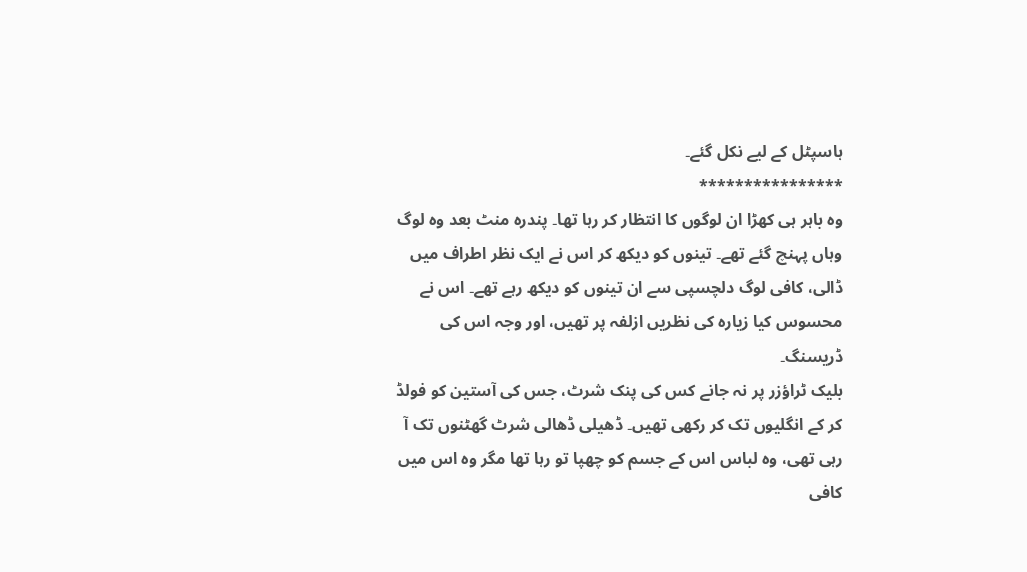ہاسپٹل کے لیے نکل گئے۔
****************
وہ باہر ہی کھڑا ان لوگوں کا انتظار کر رہا تھا۔ پندرہ منٹ بعد وہ لوگ وہاں پہنچ گئے تھے۔ تینوں کو دیکھ کر اس نے ایک نظر اطراف میں ڈالی، کافی لوگ دلچسپی سے ان تینوں کو دیکھ رہے تھے۔ اس نے محسوس کیا زیارہ کی نظریں ازلفہ پر تھیں، اور وجہ اس کی ڈریسنگ۔
بلیک ٹراؤزر پر نہ جانے کس کی پنک شرٹ، جس کی آستین کو فولڈ کر کے انگلیوں تک کر رکھی تھیں۔ ڈھیلی ڈھالی شرٹ گھٹنوں تک آ رہی تھی، وہ لباس اس کے جسم کو چھپا تو رہا تھا مگر وہ اس میں کافی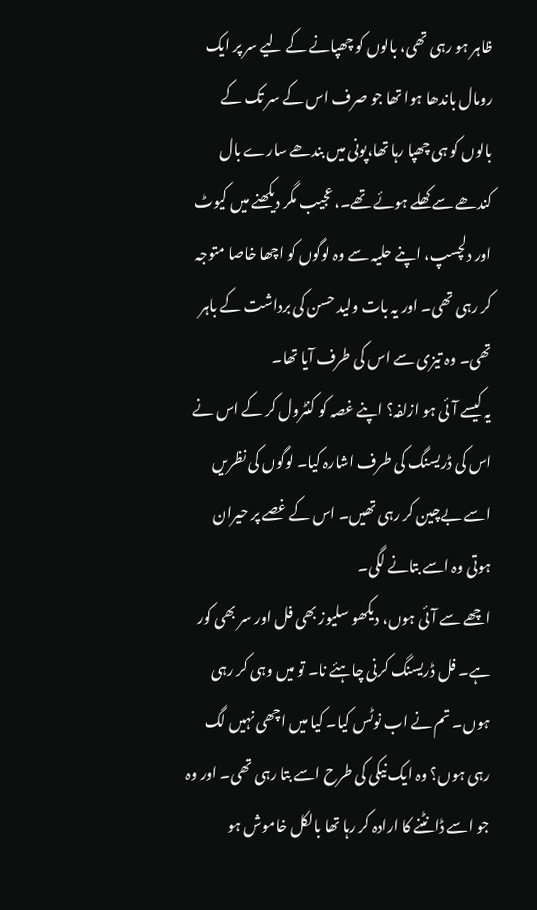ظاہر ہو رہی تھی، بالوں کو چھپانے کے لیے سر پر ایک رومال باندھا ہوا تھا جو صرف اس کے سر تک کے بالوں کو ہی چھپا رہا تھا،پونی میں بندھے سارے بال کندھے سے کھلے ہوئے تھے۔، عجیب مگر دیکھنے میں کیوٹ اور دلچسپ، اپنے حلیہ سے وہ لوگوں کو اچھا خاصا متوجہ کر رہی تھی۔ اور یہ بات ولید حسن کی برداشت کے باہر تھی۔ وہ تیزی سے اس کی طرف آیا تھا۔
یہ کیسے آئی ہو ازلفہ؟ اپنے غصہ کو کنٹرول کر کے اس نے اس کی ڈریسنگ کی طرف اشارہ کیا۔ لوگوں کی نظریں اسے بےچین کر رہی تھیں۔ اس کے غصے پر حیران ہوتی وہ اسے بتانے لگی۔
اچھے سے آئی ہوں، دیکھو سلیوز بھی فل اور سر بھی کور ہے۔ فل ڈریسنگ کرنی چاہئے نا۔ تو میں وہی کر رہی ہوں۔ تم نے اب نوٹس کیا۔ کیا میں اچھی نہیں لگ رہی ہوں؟ وہ ایک نیکی کی طرح اسے بتا رہی تھی۔ اور وہ جو اسے ڈانٹنے کا ارادہ کر رہا تھا بالکل خاموش ہو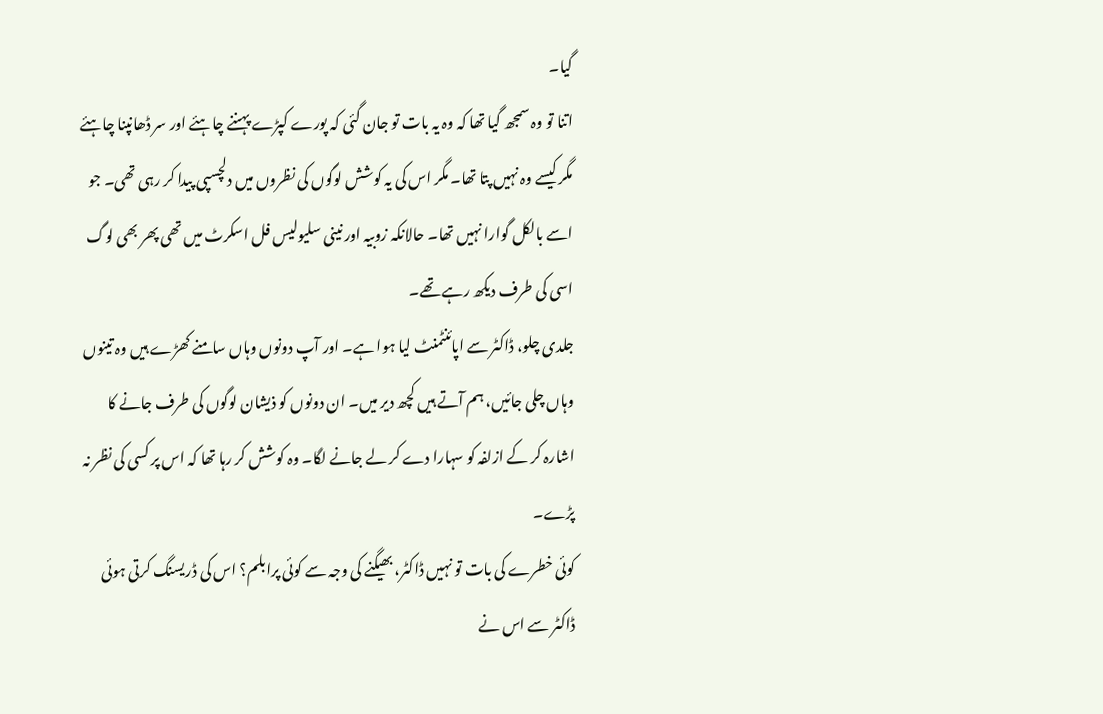گیا۔
اتنا تو وہ سمجھ گیا تھا کہ وہ یہ بات تو جان گئی کہ پورے کپڑے پہننے چاہئے اور سر ڈھانپنا چاہئے مگر کیسے وہ نہیں پتا تھا۔ مگر اس کی یہ کوشش لوگوں کی نظروں میں دلچسپی پیدا کر رہی تھی۔ جو اسے بالکل گوارا نہیں تھا۔ حالانکہ زوبیہ اور نینی سلیولیس فل اسکرٹ میں تھی پھر بھی لوگ اسی کی طرف دیکھ رہے تھے۔
جلدی چلو، ڈاکٹر سے اپائنٹمنٹ لیا ہوا ہے۔ اور آپ دونوں وہاں سامنے کھڑے ہیں وہ تینوں وہاں چلی جائیں، ہم آتے ہیں کچھ دیر میں۔ ان دونوں کو ذیشان لوگوں کی طرف جانے کا اشارہ کر کے ازلفہ کو سہارا دے کر لے جانے لگا۔ وہ کوشش کر رہا تھا کہ اس پر کسی کی نظر نہ پڑے۔
کوئی خطرے کی بات تو نہیں ڈاکٹر، بھیگنے کی وجہ سے کوئی پرابلم؟ اس کی ڈریسنگ کرتی ہوئی ڈاکٹر سے اس نے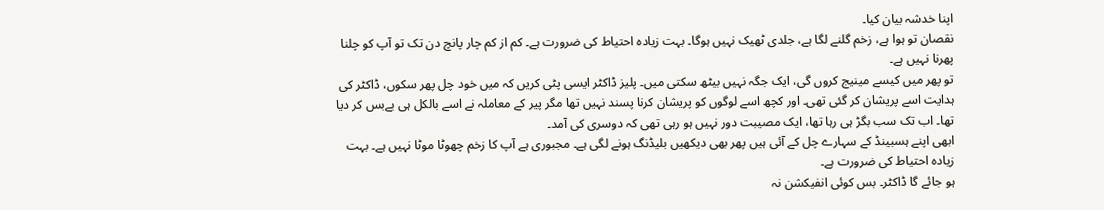اپنا خدشہ بیان کیا۔
نقصان تو ہوا ہے، زخم گلنے لگا ہے، جلدی ٹھیک نہیں ہوگا۔ بہت زیادہ احتیاط کی ضرورت ہے۔ کم از کم چار پانچ دن تک تو آپ کو چلنا پھرنا نہیں ہے۔
تو پھر میں کیسے مینیج کروں گی، ایک جگہ نہیں بیٹھ سکتی میں۔ پلیز ڈاکٹر ایسی پٹی کریں کہ میں خود چل پھر سکوں، ڈاکٹر کی ہدایت اسے پریشان کر گئی تھی۔ اور کچھ اسے لوگوں کو پریشان کرنا پسند نہیں تھا مگر پیر کے معاملہ نے اسے بالکل ہی بےبس کر دیا تھا۔ اب تک سب بگڑ ہی رہا تھا، ایک مصیبت دور نہیں ہو رہی تھی کہ دوسری کی آمد۔
ابھی اپنے ہسبینڈ کے سہارے چل کے آئی ہیں پھر بھی دیکھیں بلیڈنگ ہونے لگی ہے۔ مجبوری ہے آپ کا زخم چھوٹا موٹا نہیں ہے۔ بہت زیادہ احتیاط کی ضرورت ہے۔
ہو جائے گا ڈاکٹر۔ بس کوئی انفیکشن نہ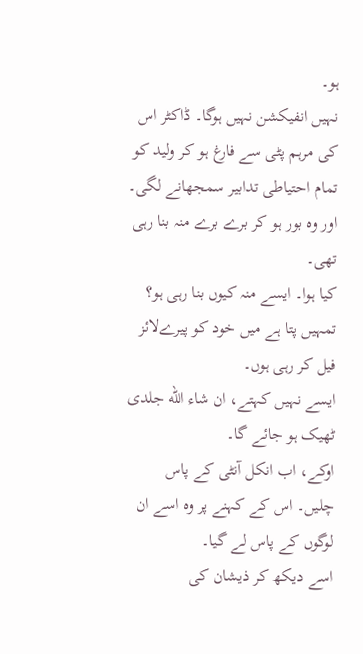ہو۔
نہیں انفیکشن نہیں ہوگا۔ ڈاکٹر اس کی مرہم پٹی سے فارغ ہو کر ولید کو تمام احتیاطی تدابیر سمجھانے لگی۔ اور وہ بور ہو کر برے برے منہ بنا رہی تھی۔
کیا ہوا۔ ایسے منہ کیوں بنا رہی ہو؟
تمہیں پتا ہے میں خود کو پیرےلائز فیل کر رہی ہوں۔
ایسے نہیں کہتے، ان شاء الله جلدی ٹھیک ہو جائے گا۔
اوکے، اب انکل آنٹی کے پاس چلیں۔ اس کے کہنے پر وہ اسے ان لوگوں کے پاس لے گیا۔
اسے دیکھ کر ذیشان کی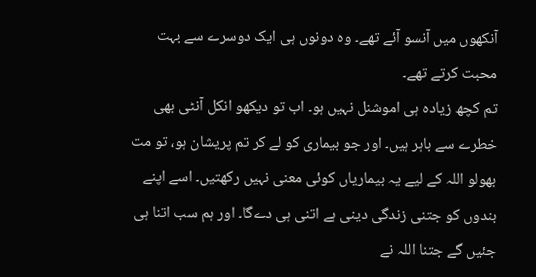آنکھوں میں آنسو آئے تھے۔ وہ دونوں ہی ایک دوسرے سے بہت محبت کرتے تھے۔
تم کچھ زیادہ ہی اموشنل نہیں ہو۔ اب تو دیکھو انکل آنٹی بھی خطرے سے باہر ہیں۔ اور جو بیماری کو لے کر تم پریشان ہو، تو مت بھولو اللہ کے لیے یہ بیماریاں کوئی معنی نہیں رکھتیں۔ اسے اپنے بندوں کو جتنی زندگی دینی ہے اتنی ہی دےگا۔ اور ہم سب اتنا ہی جئیں گے جتنا اللہ نے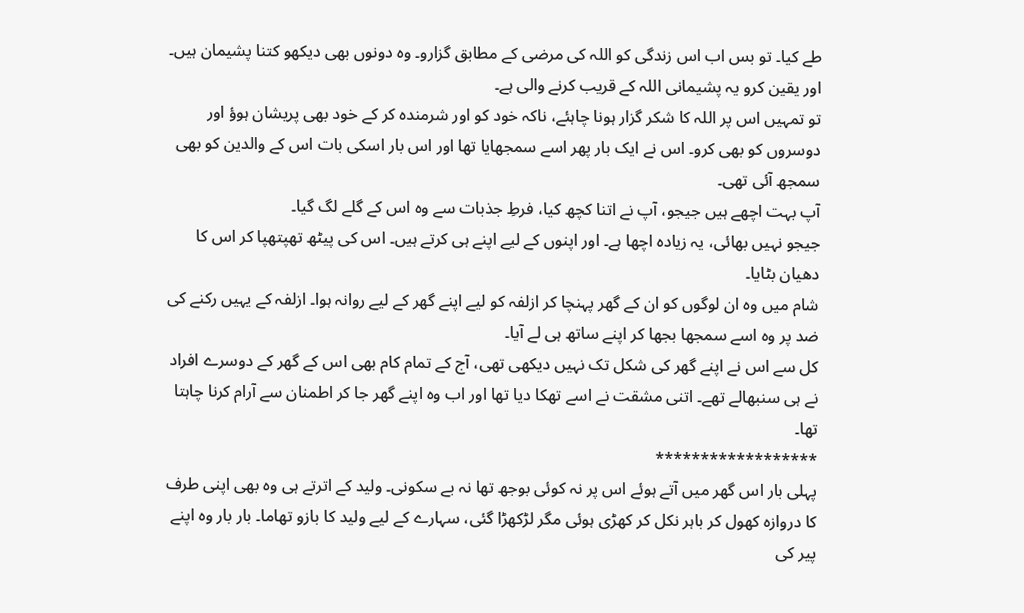طے کیا۔ تو بس اب اس زندگی کو اللہ کی مرضی کے مطابق گزارو۔ وہ دونوں بھی دیکھو کتنا پشیمان ہیں۔ اور یقین کرو یہ پشیمانی اللہ کے قریب کرنے والی ہے۔
تو تمہیں اس پر اللہ کا شکر گزار ہونا چاہئے، ناکہ خود کو اور شرمندہ کر کے خود بھی پریشان ہوؤ اور دوسروں کو بھی کرو۔ اس نے ایک بار پھر اسے سمجھایا تھا اور اس بار اسکی بات اس کے والدین کو بھی سمجھ آئی تھی۔
آپ بہت اچھے ہیں جیجو، آپ نے اتنا کچھ کیا، فرطِ جذبات سے وہ اس کے گلے لگ گیا۔
جیجو نہیں بھائی، یہ زیادہ اچھا ہے۔ اور اپنوں کے لیے اپنے ہی کرتے ہیں۔ اس کی پیٹھ تھپتھپا کر اس کا دھیان بٹایا۔
شام میں وہ ان لوگوں کو ان کے گھر پہنچا کر ازلفہ کو لیے اپنے گھر کے لیے روانہ ہوا۔ ازلفہ کے یہیں رکنے کی ضد پر وہ اسے سمجھا بجھا کر اپنے ساتھ ہی لے آیا۔
کل سے اس نے اپنے گھر کی شکل تک نہیں دیکھی تھی، آج کے تمام کام بھی اس کے گھر کے دوسرے افراد نے ہی سنبھالے تھے۔ اتنی مشقت نے اسے تھکا دیا تھا اور اب وہ اپنے گھر جا کر اطمنان سے آرام کرنا چاہتا تھا۔
******************
پہلی بار اس گھر میں آتے ہوئے اس پر نہ کوئی بوجھ تھا نہ بے سکونی۔ ولید کے اترتے ہی وہ بھی اپنی طرف کا دروازہ کھول کر باہر نکل کر کھڑی ہوئی مگر لڑکھڑا گئی، سہارے کے لیے ولید کا بازو تھاما۔ بار بار وہ اپنے پیر کی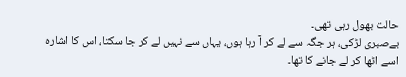حالت بھول رہی تھی۔
بےصبری لڑکی، ہر جگہ سے لے کر آ رہا ہوں، یہاں سے نہیں لے کر جا سکتا، اس کا اشارہ اسے اٹھا کر لے جانے کا تھا۔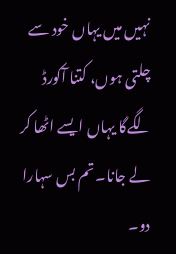نہیں میں یہاں خود سے چلتی ہوں، کتنا آکورڈ لگےگا یہاں ایسے اٹھا کر لے جانا۔ تم بس سہارا دو۔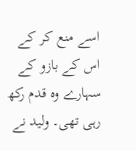اسے منع کر کے اس کے بازو کے سہارے وہ قدم رکھ رہی تھی۔ ولید نے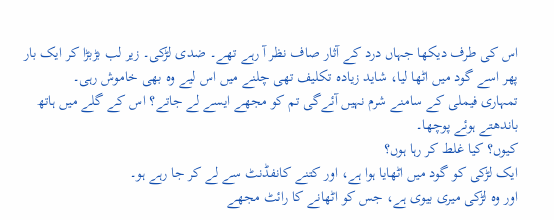اس کی طرف دیکھا جہاں درد کے آثار صاف نظر آ رہے تھے۔ ضدی لڑکی۔ زیر لب بڑبڑا کر ایک بار پھر اسے گود میں اٹھا لیا، شاید زیادہ تکلیف تھی چلنے میں اس لیے وہ بھی خاموش رہی۔
تمہاری فیملی کے سامنے شرم نہیں آئےگی تم کو مجھے ایسے لے جاتے؟ اس کے گلے میں ہاتھ باندھتے ہوئے پوچھا۔
کیوں؟ کیا غلط کر رہا ہوں؟
ایک لڑکی کو گود میں اٹھایا ہوا ہے، اور کتنے کانفڈنٹ سے لے کر جا رہے ہو۔
اور وہ لڑکی میری بیوی ہے، جس کو اٹھانے کا رائٹ مجھے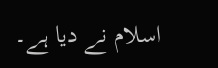اسلام نے دیا ہے۔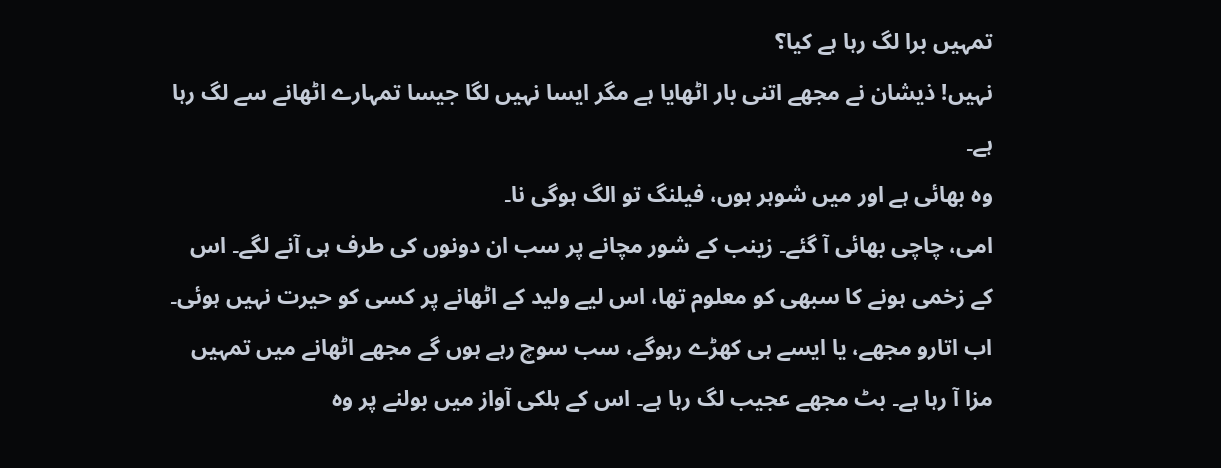تمہیں برا لگ رہا ہے کیا؟
نہیں! ذیشان نے مجھے اتنی بار اٹھایا ہے مگر ایسا نہیں لگا جیسا تمہارے اٹھانے سے لگ رہا ہے۔
وہ بھائی ہے اور میں شوہر ہوں، فیلنگ تو الگ ہوگی نا۔
امی، چاچی بھائی آ گئے۔ زینب کے شور مچانے پر سب ان دونوں کی طرف ہی آنے لگے۔ اس کے زخمی ہونے کا سبھی کو معلوم تھا، اس لیے ولید کے اٹھانے پر کسی کو حیرت نہیں ہوئی۔
اب اتارو مجھے، یا ایسے ہی کھڑے رہوگے، سب سوچ رہے ہوں گے مجھے اٹھانے میں تمہیں مزا آ رہا ہے۔ بٹ مجھے عجیب لگ رہا ہے۔ اس کے ہلکی آواز میں بولنے پر وہ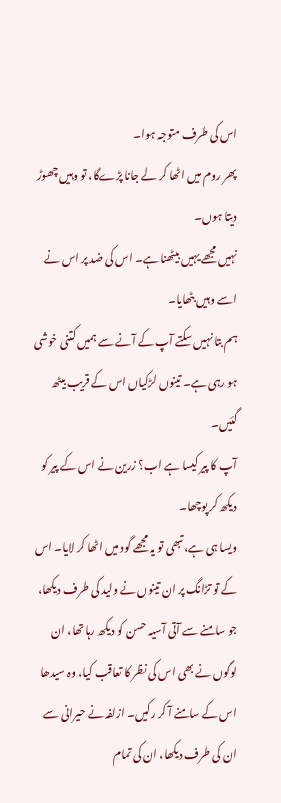اس کی طرف متوجہ ہوا۔
پھر روم میں اٹھا کر لے جانا پڑےگا، تو وہیں چھوڑ دیتا ہوں۔
نہیں مجھے یہیں بیٹھنا ہے۔ اس کی ضد پر اس نے اسے وہیں بٹھایا۔
ہم بتا نہیں سکتے آپ کے آنے سے ہمیں کتنی خوشی ہو رہی ہے۔ تینوں لڑکیاں اس کے قریب بیٹھ گئیں۔
آپ کا پیر کیسا ہے اب؟ زرین نے اس کے پیر کو دیکھ کر پوچھا۔
ویسا ہی ہے، تبھی تو یہ مجھے گود میں اٹھا کر لایا۔ اس کے تو تڑانگ پر ان تینوں نے ولید کی طرف دیکھا، جو سامنے سے آتی آسیہ حسن کو دیکھ رہا تھا، ان لوگوں نے بھی اس کی نظر کا تعاقب کیا، وہ سیدھا اس کے سامنے آ کر رکیں۔ ازلفہ نے حیرانی سے ان کی طرف دیکھا، ان کی تمام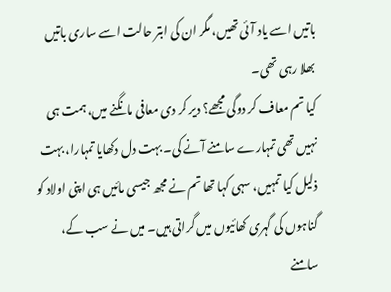باتیں اسے یاد آئی تھیں، مگر ان کی ابتر حالت اسے ساری باتیں بھلا رہی تھی۔
کیا تم معاف کر دوگی مجھے؟ دیر کر دی معافی مانگنے میں، ہمت ہی نہیں تھی تمہارے سامنے آنے کی۔ بہت دل دکھایا تمہارا، بہت ذلیل کیا تمہیں، سہی کہا تھا تم نے مجھ جیسی مائیں ہی اپنی اولاد کو گناہوں کی گہری کھائیوں میں گراتی ہیں۔ میں نے سب کے، سامنے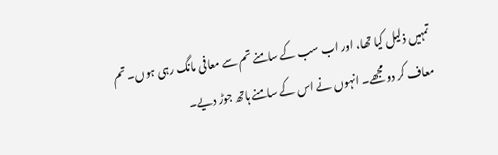تمہیں ذلیل کیا تھا، اور اب سب کے سامنے تم سے معافی مانگ رہی ہوں۔ تم معاف کر دو مجھے۔ انہوں نے اس کے سامنے ہاتھ جوڑ دیے۔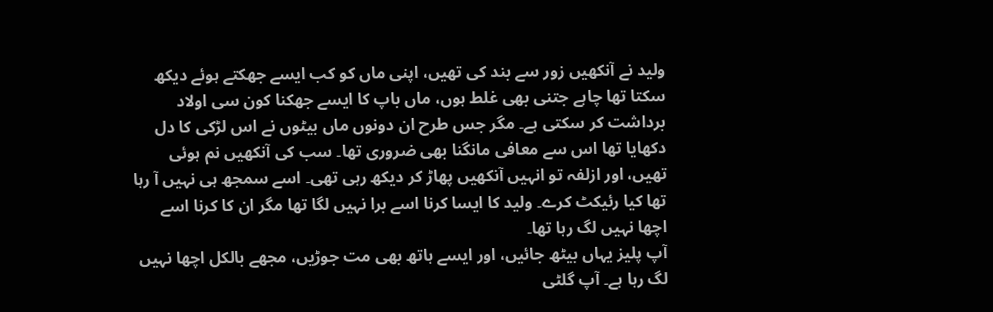ولید نے آنکھیں زور سے بند کی تھیں، اپنی ماں کو کب ایسے جھکتے ہوئے دیکھ سکتا تھا چاہے جتنی بھی غلط ہوں، ماں باپ کا ایسے جھکنا کون سی اولاد برداشت کر سکتی ہے۔ مگر جس طرح ان دونوں ماں بیٹوں نے اس لڑکی کا دل دکھایا تھا اس سے معافی مانگنا بھی ضروری تھا۔ سب کی آنکھیں نم ہوئی تھیں، اور ازلفہ تو انہیں آنکھیں پھاڑ کر دیکھ رہی تھی۔ اسے سمجھ ہی نہیں آ رہا تھا کیا رئیکٹ کرے۔ ولید کا ایسا کرنا اسے برا نہیں لگا تھا مگر ان کا کرنا اسے اچھا نہیں لگ رہا تھا۔
آپ پلیز یہاں بیٹھ جائیں، اور ایسے ہاتھ بھی مت جوڑیں، مجھے بالکل اچھا نہیں لگ رہا ہے۔ آپ گلٹی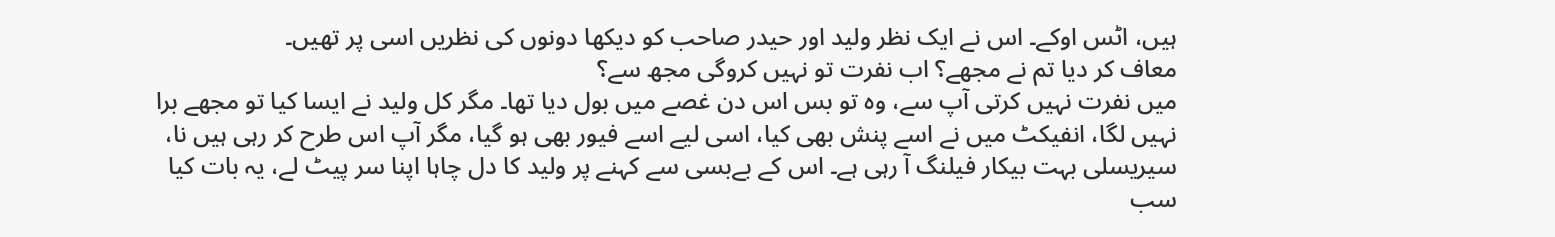ہیں، اٹس اوکے۔ اس نے ایک نظر ولید اور حیدر صاحب کو دیکھا دونوں کی نظریں اسی پر تھیں۔
معاف کر دیا تم نے مجھے؟ اب نفرت تو نہیں کروگی مجھ سے؟
میں نفرت نہیں کرتی آپ سے، وہ تو بس اس دن غصے میں بول دیا تھا۔ مگر کل ولید نے ایسا کیا تو مجھے برا نہیں لگا، انفیکٹ میں نے اسے پنش بھی کیا، اسی لیے اسے فیور بھی ہو گیا، مگر آپ اس طرح کر رہی ہیں نا، سیریسلی بہت بیکار فیلنگ آ رہی ہے۔ اس کے بےبسی سے کہنے پر ولید کا دل چاہا اپنا سر پیٹ لے، یہ بات کیا سب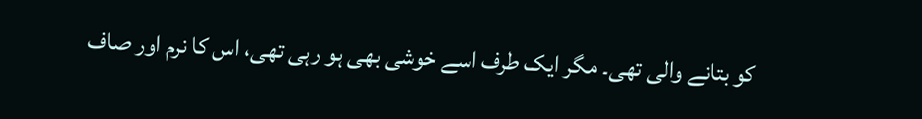کو بتانے والی تھی۔ مگر ایک طرف اسے خوشی بھی ہو رہی تھی، اس کا نرم اور صاف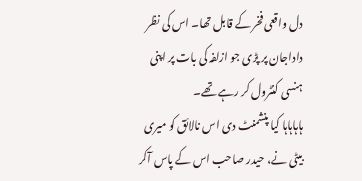دل واقعی فخر کے قابل تھا۔ اس کی نظر داداجان پر پڑی جو ازلفہ کی بات پر اپنی ہنسی کنٹرول کر رہے تھے۔
ہاہاہاہا کیا پنشمنٹ دی اس نالائق کو میری بیٹی نے، حیدر صاحب اس کے پاس آکر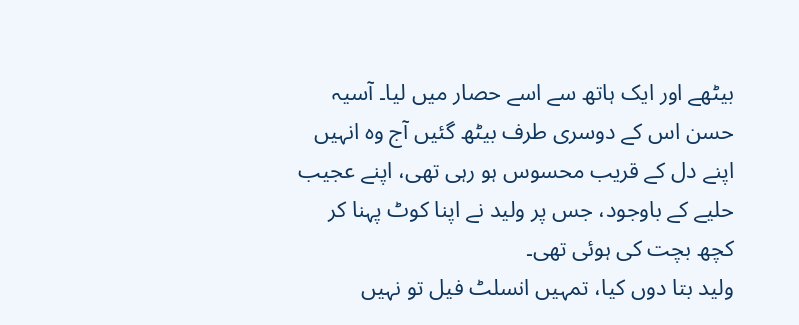بیٹھے اور ایک ہاتھ سے اسے حصار میں لیا۔ آسیہ حسن اس کے دوسری طرف بیٹھ گئیں آج وہ انہیں اپنے دل کے قریب محسوس ہو رہی تھی، اپنے عجیب حلیے کے باوجود، جس پر ولید نے اپنا کوٹ پہنا کر کچھ بچت کی ہوئی تھی۔
ولید بتا دوں کیا، تمہیں انسلٹ فیل تو نہیں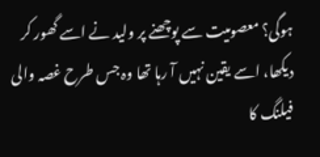ہوگی؟ معصومیت سے پوچھنے پر ولید نے اسے گھور کر دیکھا، اسے یقین نہیں آ رہا تھا وہ جس طرح غصہ والی فیلنگ کا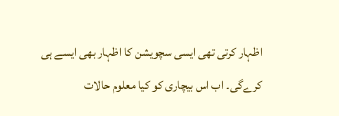اظہار کرتی تھی ایسی سچویشن کا اظہار بھی ایسے ہی کرےگی۔ اب اس بیچاری کو کیا معلوم حالات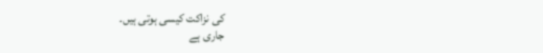کی نزاکت کیسی ہوتی ہیں۔
جاری ہے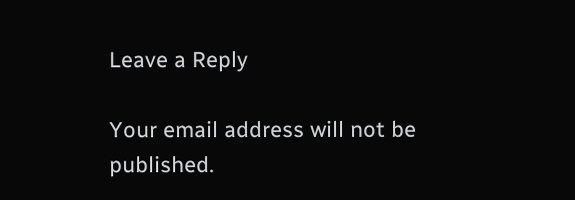Leave a Reply

Your email address will not be published.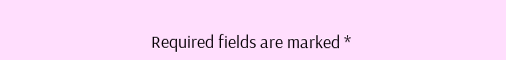Required fields are marked *